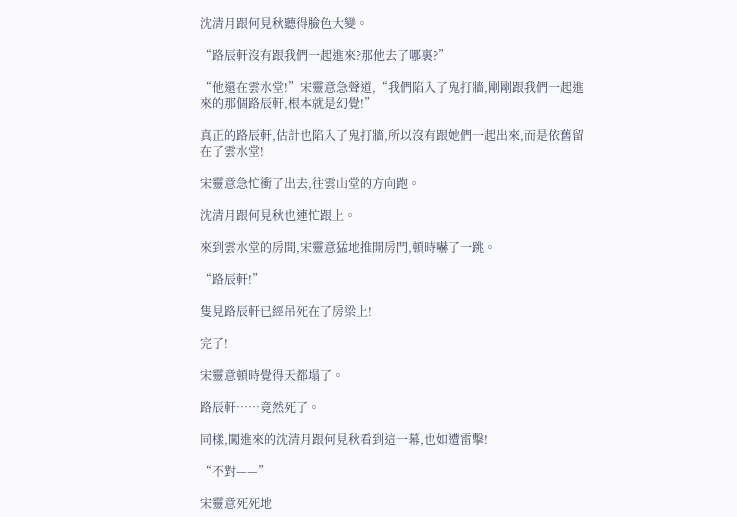沈清月跟何見秋聽得臉色大變。

“路辰軒沒有跟我們一起進來?那他去了哪裏?”

“他還在雲水堂!”宋靈意急聲道,“我們陷入了鬼打牆,剛剛跟我們一起進來的那個路辰軒,根本就是幻覺!”

真正的路辰軒,估計也陷入了鬼打牆,所以沒有跟她們一起出來,而是依舊留在了雲水堂!

宋靈意急忙衝了出去,往雲山堂的方向跑。

沈清月跟何見秋也連忙跟上。

來到雲水堂的房間,宋靈意猛地推開房門,頓時嚇了一跳。

“路辰軒!”

隻見路辰軒已經吊死在了房梁上!

完了!

宋靈意頓時覺得天都塌了。

路辰軒……竟然死了。

同樣,闖進來的沈清月跟何見秋看到這一幕,也如遭雷擊!

“不對——”

宋靈意死死地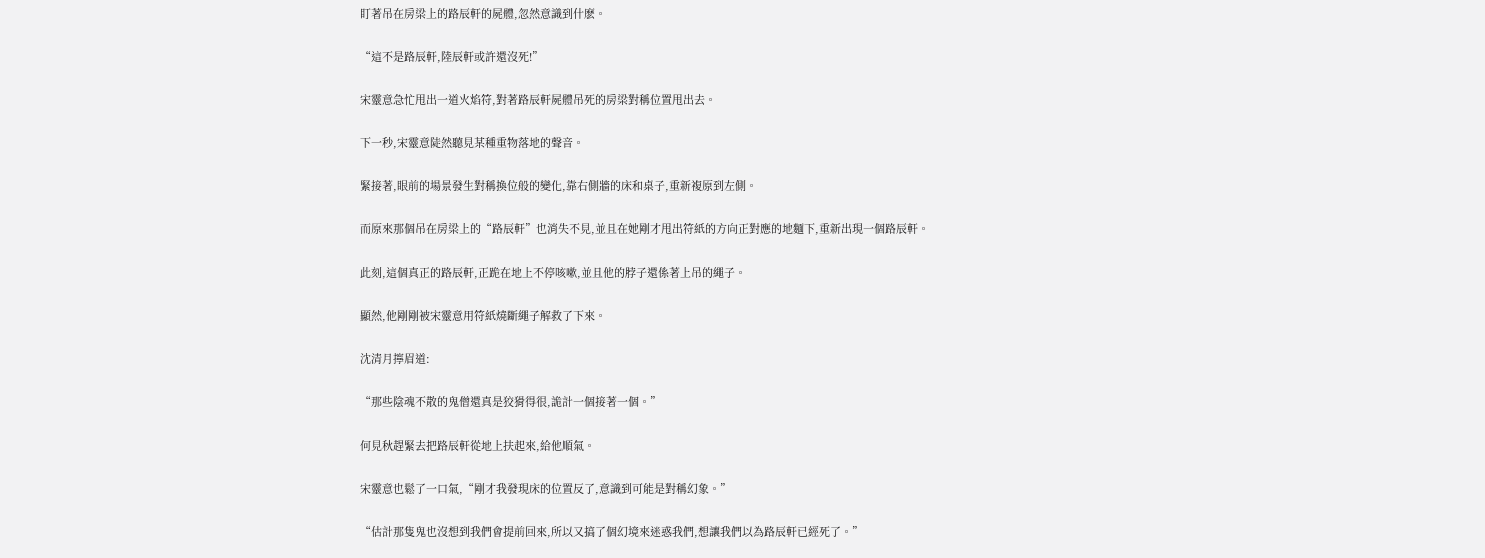盯著吊在房梁上的路辰軒的屍體,忽然意識到什麽。

“這不是路辰軒,陸辰軒或許還沒死!”

宋靈意急忙甩出一道火焰符,對著路辰軒屍體吊死的房梁對稱位置甩出去。

下一秒,宋靈意陡然聽見某種重物落地的聲音。

緊接著,眼前的場景發生對稱換位般的變化,靠右側牆的床和桌子,重新複原到左側。

而原來那個吊在房梁上的“路辰軒”也消失不見,並且在她剛才甩出符紙的方向正對應的地麵下,重新出現一個路辰軒。

此刻,這個真正的路辰軒,正跪在地上不停咳嗽,並且他的脖子還係著上吊的繩子。

顯然,他剛剛被宋靈意用符紙燒斷繩子解救了下來。

沈清月擰眉道:

“那些陰魂不散的鬼僧還真是狡猾得很,詭計一個接著一個。”

何見秋趕緊去把路辰軒從地上扶起來,給他順氣。

宋靈意也鬆了一口氣,“剛才我發現床的位置反了,意識到可能是對稱幻象。”

“估計那隻鬼也沒想到我們會提前回來,所以又搞了個幻境來迷惑我們,想讓我們以為路辰軒已經死了。”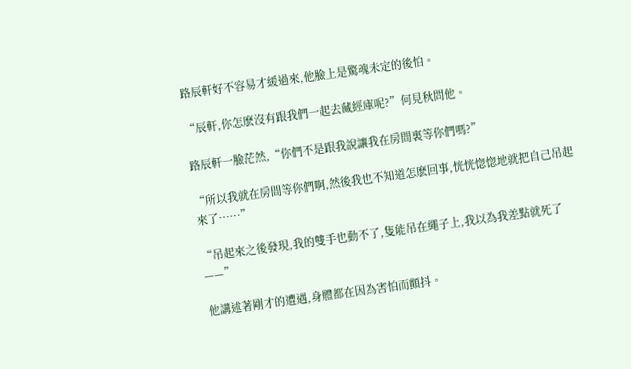路辰軒好不容易才緩過來,他臉上是驚魂未定的後怕。

“辰軒,你怎麽沒有跟我們一起去藏經庫呢?”何見秋問他。

路辰軒一臉茫然,“你們不是跟我說讓我在房間裏等你們嗎?”

“所以我就在房間等你們啊,然後我也不知道怎麽回事,恍恍惚惚地就把自己吊起來了……”

“吊起來之後發現,我的雙手也動不了,隻能吊在繩子上,我以為我差點就死了——”

他講述著剛才的遭遇,身體都在因為害怕而顫抖。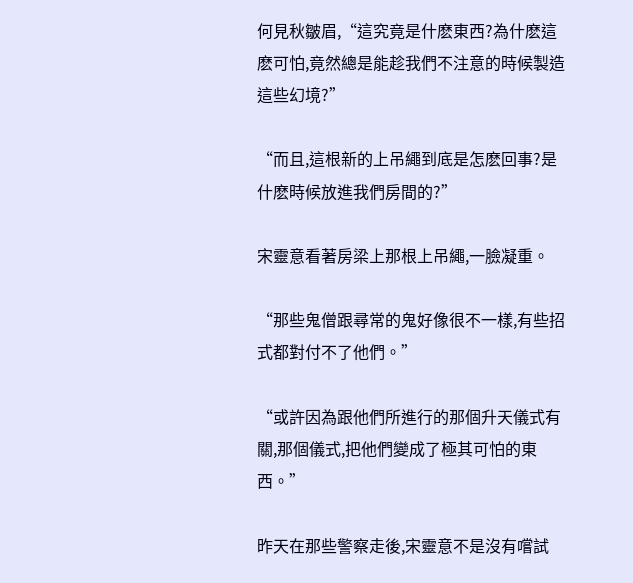何見秋皺眉,“這究竟是什麽東西?為什麽這麽可怕,竟然總是能趁我們不注意的時候製造這些幻境?”

“而且,這根新的上吊繩到底是怎麽回事?是什麽時候放進我們房間的?”

宋靈意看著房梁上那根上吊繩,一臉凝重。

“那些鬼僧跟尋常的鬼好像很不一樣,有些招式都對付不了他們。”

“或許因為跟他們所進行的那個升天儀式有關,那個儀式,把他們變成了極其可怕的東西。”

昨天在那些警察走後,宋靈意不是沒有嚐試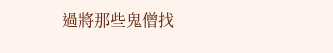過將那些鬼僧找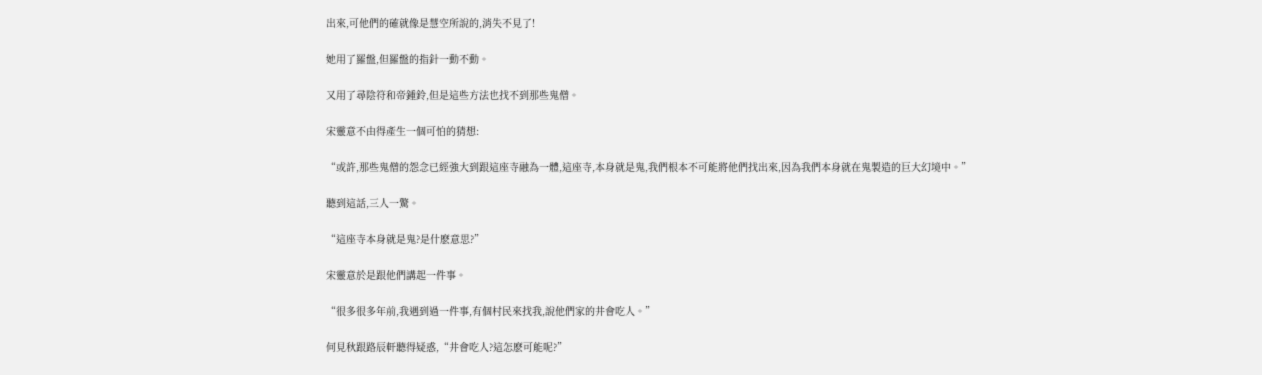出來,可他們的確就像是慧空所說的,消失不見了!

她用了羅盤,但羅盤的指針一動不動。

又用了尋陰符和帝鍾鈴,但是這些方法也找不到那些鬼僧。

宋靈意不由得產生一個可怕的猜想:

“或許,那些鬼僧的怨念已經強大到跟這座寺融為一體,這座寺,本身就是鬼,我們根本不可能將他們找出來,因為我們本身就在鬼製造的巨大幻境中。”

聽到這話,三人一驚。

“這座寺本身就是鬼?是什麽意思?”

宋靈意於是跟他們講起一件事。

“很多很多年前,我遇到過一件事,有個村民來找我,說他們家的井會吃人。”

何見秋跟路辰軒聽得疑惑,“井會吃人?這怎麽可能呢?”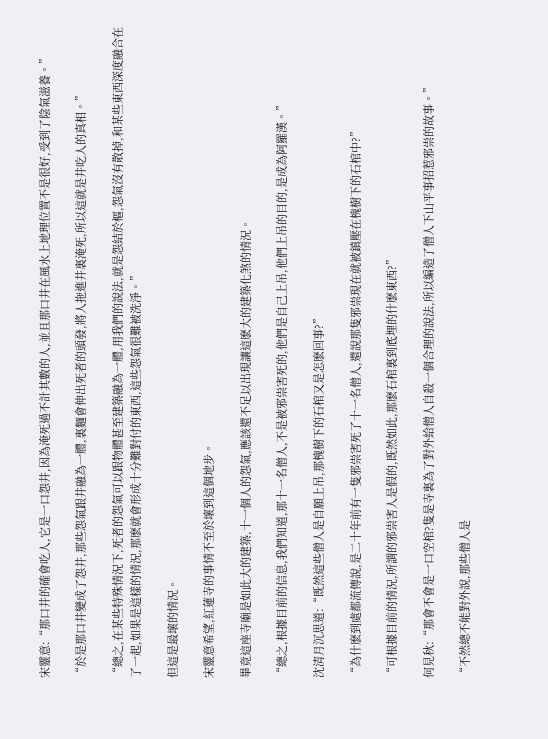宋靈意:“那口井的確會吃人,它是一口怨井,因為淹死過不計其數的人,並且那口井在風水上地理位置不是很好,受到了陰氣滋養。”

“於是那口井變成了怨井,那些怨氣跟井融為一體,裏麵會伸出死者的頭發,將人拖進井裏淹死,所以這就是井吃人的真相。”

“總之,在某些特殊情況下,死者的怨氣可以跟物體甚至建築融為一體,用我們的說法,就是怨結於樞,怨氣沒有散掉,和某些東西深度融合在了一起,如果是這樣的情況,那麽就會形成十分難對付的東西,這些怨氣很難被洗淨。”

但這是最壞的情況。

宋靈意希望,紅蓮寺的事情不至於壞到這個地步。

畢竟這座寺廟是如此大的建築,十一個人的怨氣,應該還不足以出現讓這麽大的建築化煞的情況。

“總之,根據目前的信息,我們知道,那十一名僧人,不是被邪祟害死的,他們是自己上吊,他們上吊的目的,是成為阿羅漢。”

沈清月沉思道:“既然這些僧人是自願上吊,那槐樹下的石棺又是怎麽回事?”

“為什麽到處都流傳說,是二十年前有一隻邪祟害死了十一名僧人,還說那隻邪祟現在就被鎮壓在槐樹下的石棺中?”

“可根據目前的情況,所謂的邪祟害人是假的,既然如此,那麽石棺裏到底埋的什麽東西?”

何見秋:“那會不會是一口空棺?隻是寺裏為了對外給僧人自殺一個合理的說法,所以編造了僧人下山平事招惹邪祟的故事。”

“不然總不能對外說,那些僧人是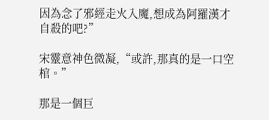因為念了邪經走火入魔,想成為阿羅漢才自殺的吧?”

宋靈意神色微凝,“或許,那真的是一口空棺。”

那是一個巨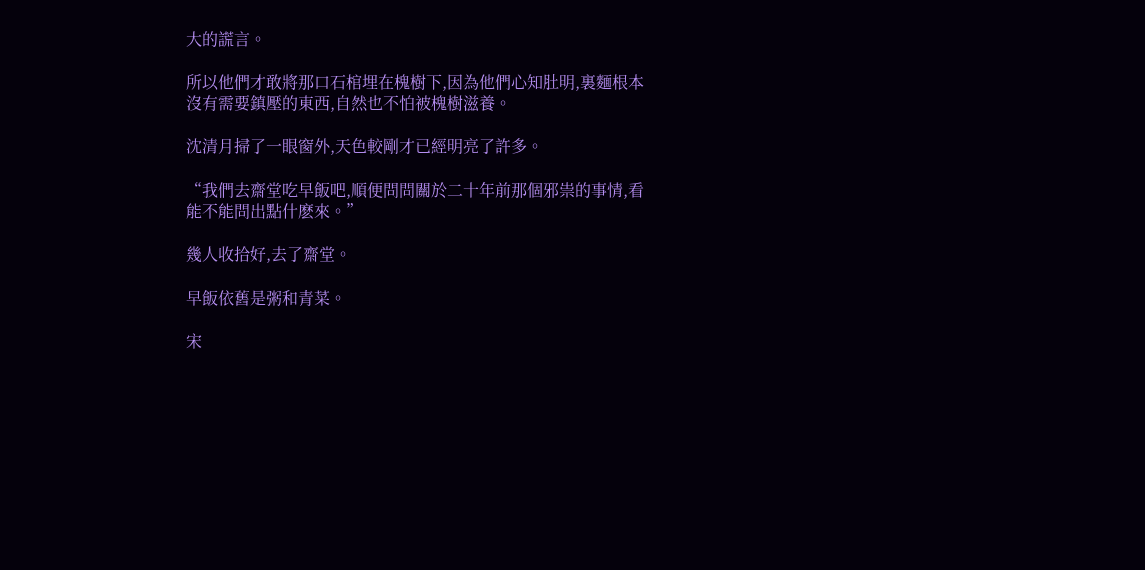大的謊言。

所以他們才敢將那口石棺埋在槐樹下,因為他們心知肚明,裏麵根本沒有需要鎮壓的東西,自然也不怕被槐樹滋養。

沈清月掃了一眼窗外,天色較剛才已經明亮了許多。

“我們去齋堂吃早飯吧,順便問問關於二十年前那個邪祟的事情,看能不能問出點什麽來。”

幾人收拾好,去了齋堂。

早飯依舊是粥和青菜。

宋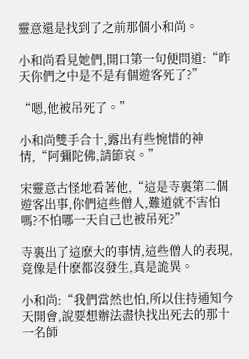靈意還是找到了之前那個小和尚。

小和尚看見她們,開口第一句便問道:“昨天你們之中是不是有個遊客死了?”

“嗯,他被吊死了。”

小和尚雙手合十,露出有些惋惜的神情,“阿彌陀佛,請節哀。”

宋靈意古怪地看著他,“這是寺裏第二個遊客出事,你們這些僧人,難道就不害怕嗎?不怕哪一天自己也被吊死?”

寺裏出了這麽大的事情,這些僧人的表現,竟像是什麽都沒發生,真是詭異。

小和尚:“我們當然也怕,所以住持通知今天開會,說要想辦法盡快找出死去的那十一名師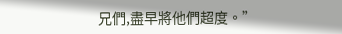兄們,盡早將他們超度。”